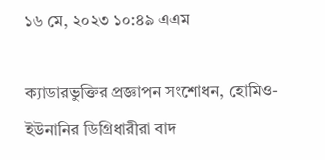১৬ মে, ২০২৩ ১০:৪৯ এএম

ক্যাডারভুক্তির প্রজ্ঞাপন সংশোধন, হোমিও-ইউনানির ডিগ্রিধারীরা বাদ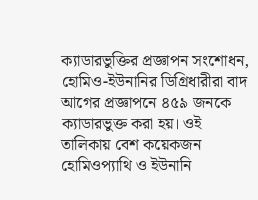ক্যাডারভুক্তির প্রজ্ঞাপন সংশোধন, হোমিও-ইউনানির ডিগ্রিধারীরা বাদ
আগের প্রজ্ঞাপনে ৪৫৯ জনকে ক্যাডারভুক্ত করা হয়। ওই তালিকায় বেশ কয়েকজন হোমিওপ্যাথি ও ইউনানি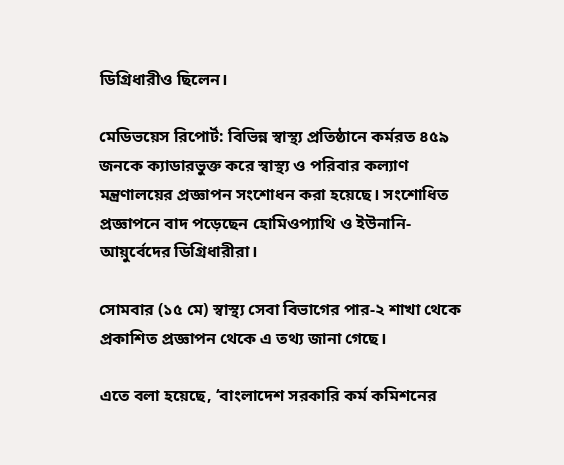ডিগ্রিধারীও ছিলেন।

মেডিভয়েস রিপোর্ট: বিভিন্ন স্বাস্থ্য প্রতিষ্ঠানে কর্মরত ৪৫৯ জনকে ক্যাডারভুক্ত করে স্বাস্থ্য ও পরিবার কল্যাণ মন্ত্রণালয়ের প্রজ্ঞাপন সংশোধন করা হয়েছে। সংশোধিত প্রজ্ঞাপনে বাদ পড়েছেন হোমিওপ্যাথি ও ইউনানি-আয়ুর্বেদের ডিগ্রিধারীরা।

সোমবার (১৫ মে) স্বাস্থ্য সেবা বিভাগের পার-২ শাখা থেকে প্রকাশিত প্রজ্ঞাপন থেকে এ তথ্য জানা গেছে।

এতে বলা হয়েছে, ‘বাংলাদেশ সরকারি কর্ম কমিশনের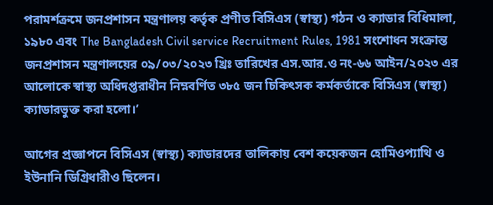পরামর্শক্রমে জনপ্রশাসন মন্ত্রণালয় কর্তৃক প্রণীত বিসিএস (স্বাস্থ্য) গঠন ও ক্যাডার বিধিমালা, ১৯৮০ এবং The Bangladesh Civil service Recruitment Rules, 1981 সংশোধন সংক্রান্ত জনপ্রশাসন মন্ত্রণালয়ের ০৯/০৩/২০২৩ খ্রিঃ তারিখের এস.আর.ও নং-৬৬ আইন/২০২৩ এর আলোকে স্বাস্থ্য অধিদপ্তরাধীন নিম্নবর্ণিত ৩৮৫ জন চিকিৎসক কর্মকর্তাকে বিসিএস (স্বাস্থ্য) ক্যাডারভুক্ত করা হলো।’

আগের প্রজ্ঞাপনে বিসিএস (স্বাস্থ্য) ক্যাডারদের তালিকায় বেশ কয়েকজন হোমিওপ্যাথি ও ইউনানি ডিগ্রিধারীও ছিলেন।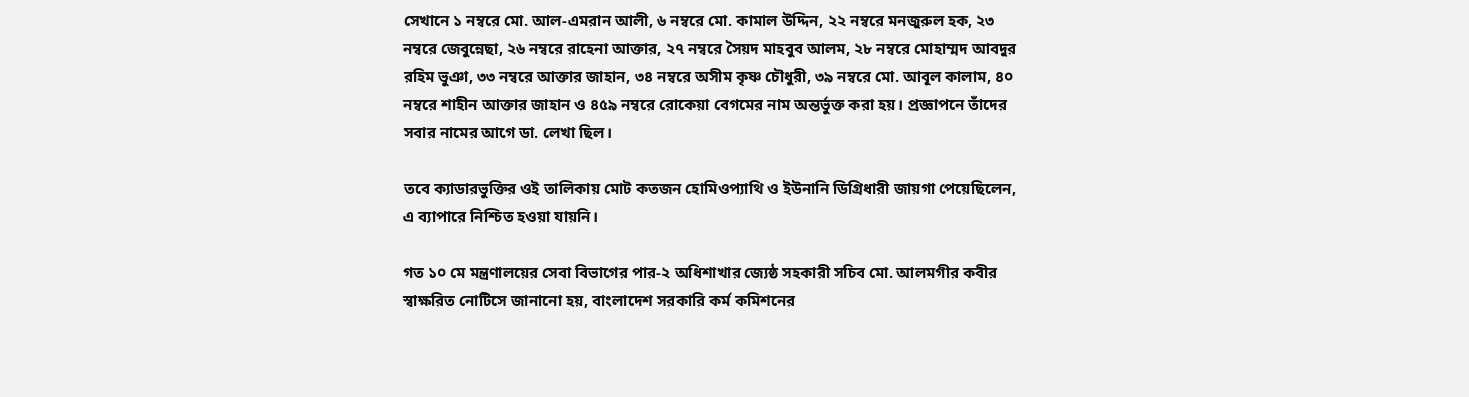সেখানে ১ নম্বরে মো. আল-এমরান আলী, ৬ নম্বরে মো. কামাল উদ্দিন, ২২ নম্বরে মনজুরুল হক, ২৩ নম্বরে জেবুন্নেছা, ২৬ নম্বরে রাহেনা আক্তার, ২৭ নম্বরে সৈয়দ মাহবুব আলম, ২৮ নম্বরে মোহাম্মদ আবদুর রহিম ভুঞা, ৩৩ নম্বরে আক্তার জাহান, ৩৪ নম্বরে অসীম কৃষ্ণ চৌধুরী, ৩৯ নম্বরে মো. আবূল কালাম, ৪০ নম্বরে শাহীন আক্তার জাহান ও ৪৫৯ নম্বরে রোকেয়া বেগমের নাম অন্তর্ভুক্ত করা হয়। প্রজ্ঞাপনে তাঁদের সবার নামের আগে ডা. লেখা ছিল।

তবে ক্যাডারভুক্তির ওই তালিকায় মোট কতজন হোমিওপ্যাথি ও ইউনানি ডিগ্রিধারী জায়গা পেয়েছিলেন, এ ব্যাপারে নিশ্চিত হওয়া যায়নি।

গত ১০ মে মন্ত্রণালয়ের সেবা বিভাগের পার-২ অধিশাখার জ্যেষ্ঠ সহকারী সচিব মো. আলমগীর কবীর স্বাক্ষরিত নোটিসে জানানো হয়, বাংলাদেশ সরকারি কর্ম কমিশনের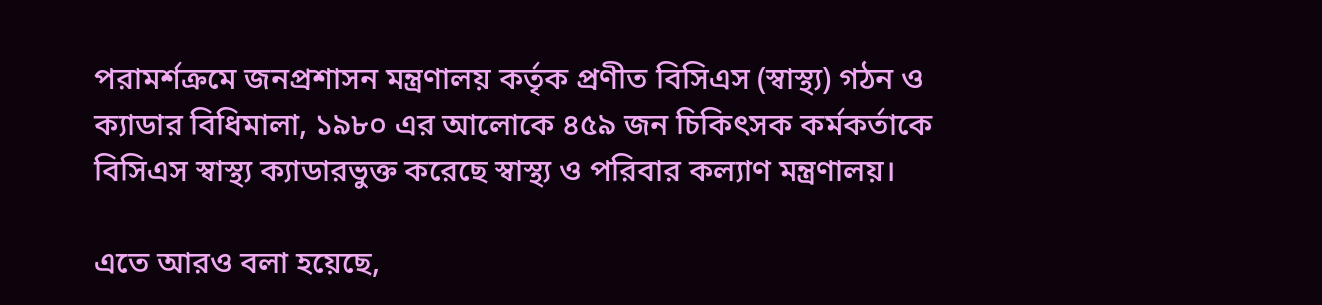পরামর্শক্রমে জনপ্রশাসন মন্ত্রণালয় কর্তৃক প্রণীত বিসিএস (স্বাস্থ্য) গঠন ও ক্যাডার বিধিমালা, ১৯৮০ এর আলোকে ৪৫৯ জন চিকিৎসক কর্মকর্তাকে বিসিএস স্বাস্থ্য ক্যাডারভুক্ত করেছে স্বাস্থ্য ও পরিবার কল্যাণ মন্ত্রণালয়।

এতে আরও বলা হয়েছে,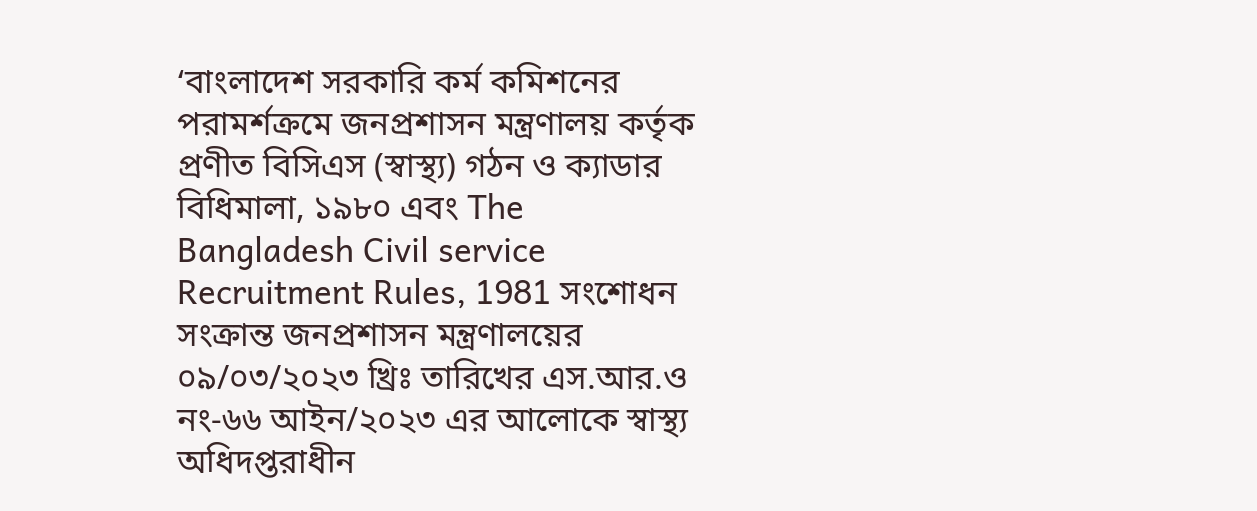‘বাংলাদেশ সরকারি কর্ম কমিশনের পরামর্শক্রমে জনপ্রশাসন মন্ত্রণালয় কর্তৃক প্রণীত বিসিএস (স্বাস্থ্য) গঠন ও ক্যাডার বিধিমালা, ১৯৮০ এবং The Bangladesh Civil service Recruitment Rules, 1981 সংশোধন সংক্রান্ত জনপ্রশাসন মন্ত্রণালয়ের ০৯/০৩/২০২৩ খ্রিঃ তারিখের এস.আর.ও নং-৬৬ আইন/২০২৩ এর আলোকে স্বাস্থ্য অধিদপ্তরাধীন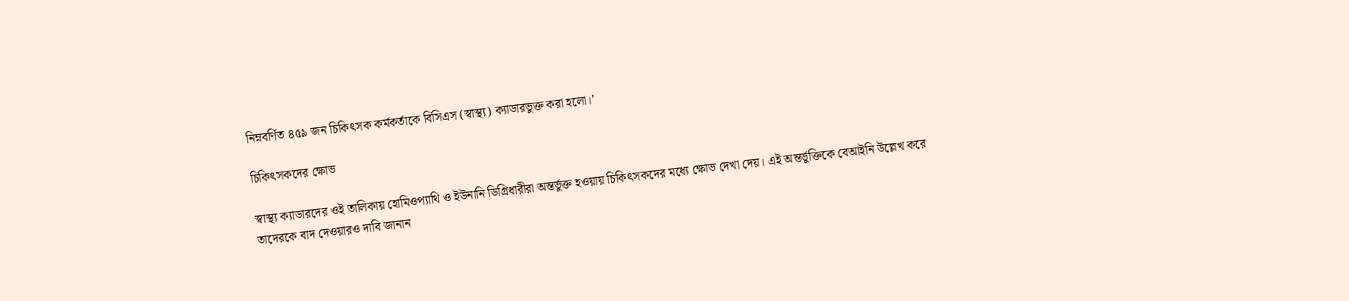নিম্নবর্ণিত ৪৫৯ জন চিকিৎসক কর্মকর্তাকে বিসিএস (স্বাস্থ্য) ক্যাডারভুক্ত করা হলো।’

চিকিৎসকদের ক্ষোভ

স্বাস্থ্য ক্যাডারদের ওই তালিকায় হোমিওপ্যাথি ও ইউনানি ডিগ্রিধারীরা অন্তর্ভুক্ত হওয়ায় চিকিৎসকদের মধ্যে ক্ষোভ দেখা দেয়। এই অন্তর্ভুক্তিকে বেআইনি উল্লেখ করে তাদেরকে বাদ দেওয়ারও দাবি জানান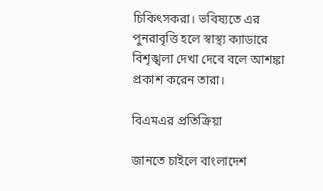চিকিৎসকরা। ভবিষ্যতে এর পুনরাবৃত্তি হলে স্বাস্থ্য ক্যাডারে বিশৃঙ্খলা দেখা দেবে বলে আশঙ্কা প্রকাশ করেন তারা।

বিএমএর প্রতিক্রিয়া

জানতে চাইলে বাংলাদেশ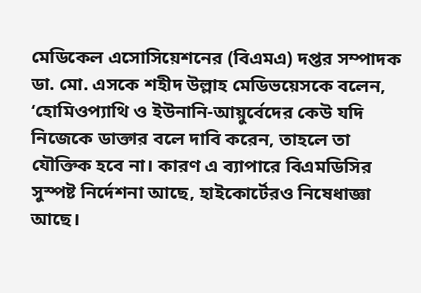মেডিকেল এসোসিয়েশনের (বিএমএ) দপ্তর সম্পাদক ডা. মো. এসকে শহীদ উল্লাহ মেডিভয়েসকে বলেন, ‘হোমিওপ্যাথি ও ইউনানি-আয়ুর্বেদের কেউ যদি নিজেকে ডাক্তার বলে দাবি করেন, তাহলে তা যৌক্তিক হবে না। কারণ এ ব্যাপারে বিএমডিসির সুস্পষ্ট নির্দেশনা আছে, হাইকোর্টেরও নিষেধাজ্ঞা আছে।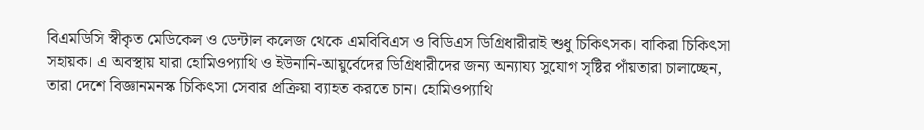বিএমডিসি স্বীকৃত মেডিকেল ও ডেন্টাল কলেজ থেকে এমবিবিএস ও বিডিএস ডিগ্রিধারীরাই শুধু চিকিৎসক। বাকিরা চিকিৎসা সহায়ক। এ অবস্থায় যারা হোমিওপ্যাথি ও ইউনানি-আয়ুর্বেদের ডিগ্রিধারীদের জন্য অন্যায্য সুযোগ সৃষ্টির পাঁয়তারা চালাচ্ছেন, তারা দেশে বিজ্ঞানমনস্ক চিকিৎসা সেবার প্রক্রিয়া ব্যাহত করতে চান। হোমিওপ্যাথি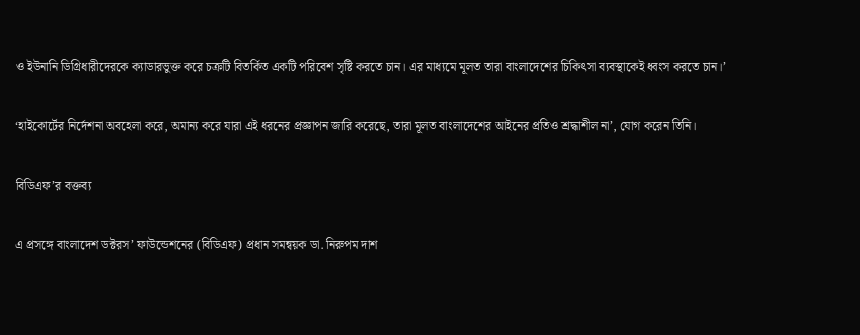ও ইউনানি ডিগ্রিধারীদেরকে ক্যাডারভুক্ত করে চক্রটি বিতর্কিত একটি পরিবেশ সৃষ্টি করতে চান। এর মাধ্যমে মূলত তারা বাংলাদেশের চিকিৎসা ব্যবস্থাকেই ধ্বংস করতে চান।’

‘হাইকোর্টের নির্দেশনা অবহেলা করে, অমান্য করে যারা এই ধরনের প্রজ্ঞাপন জারি করেছে, তারা মূলত বাংলাদেশের আইনের প্রতিও শ্রদ্ধাশীল না’, যোগ করেন তিনি।

বিডিএফ’র বক্তব্য

এ প্রসঙ্গে বাংলাদেশ ডক্টরস’ ফাউন্ডেশনের (বিডিএফ) প্রধান সমন্বয়ক ডা. নিরুপম দাশ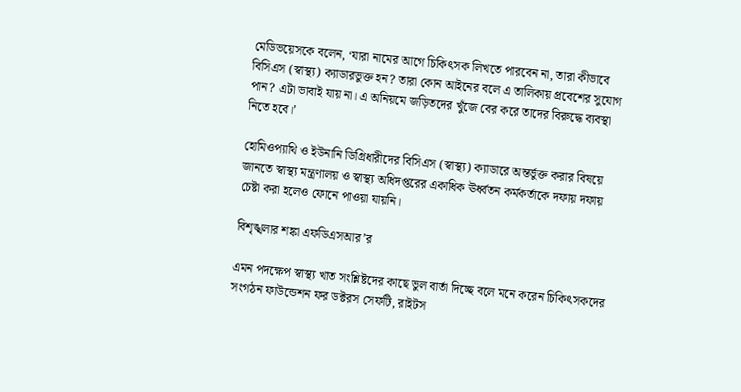মেডিভয়েসকে বলেন, ‘যারা নামের আগে চিকিৎসক লিখতে পারবেন না, তারা কীভাবে বিসিএস (স্বাস্থ্য) ক্যাডারভুক্ত হন? তারা কোন আইনের বলে এ তালিকায় প্রবেশের সুযোগ পান? এটা ভাবাই যায় না। এ অনিয়মে জড়িতদের খুঁজে বের করে তাদের বিরুদ্ধে ব্যবস্থা নিতে হবে।’

হোমিওপ্যাথি ও ইউনানি ডিগ্রিধারীদের বিসিএস (স্বাস্থ্য) ক্যাডারে অন্তর্ভুক্ত করার বিষয়ে জানতে স্বাস্থ্য মন্ত্রণালয় ও স্বাস্থ্য অধিদপ্তরের একাধিক ঊর্ধ্বতন কর্মকর্তাকে দফায় দফায় চেষ্টা করা হলেও ফোনে পাওয়া যায়নি।

বিশৃঙ্খলার শঙ্কা এফডিএসআর’র

এমন পদক্ষেপ স্বাস্থ্য খাত সংশ্লিষ্টদের কাছে ভুল বার্তা দিচ্ছে বলে মনে করেন চিকিৎসকদের সংগঠন ফাউন্ডেশন ফর ডক্টরস সেফটি, রাইটস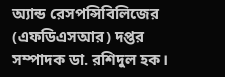অ্যান্ড রেসপন্সিবিলিজের (এফডিএসআর) দপ্তর সম্পাদক ডা. রশিদুল হক।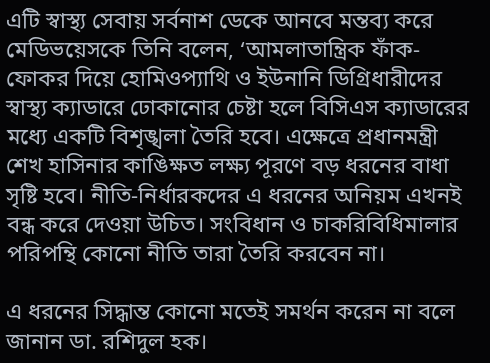এটি স্বাস্থ্য সেবায় সর্বনাশ ডেকে আনবে মন্তব্য করে মেডিভয়েসকে তিনি বলেন, ‘আমলাতান্ত্রিক ফাঁক-ফোকর দিয়ে হোমিওপ্যাথি ও ইউনানি ডিগ্রিধারীদের স্বাস্থ্য ক্যাডারে ঢোকানোর চেষ্টা হলে বিসিএস ক্যাডারের মধ্যে একটি বিশৃঙ্খলা তৈরি হবে। এক্ষেত্রে প্রধানমন্ত্রী শেখ হাসিনার কাঙিক্ষত লক্ষ্য পূরণে বড় ধরনের বাধা সৃষ্টি হবে। নীতি-নির্ধারকদের এ ধরনের অনিয়ম এখনই বন্ধ করে দেওয়া উচিত। সংবিধান ও চাকরিবিধিমালার পরিপন্থি কোনো নীতি তারা তৈরি করবেন না।

এ ধরনের সিদ্ধান্ত কোনো মতেই সমর্থন করেন না বলে জানান ডা. রশিদুল হক।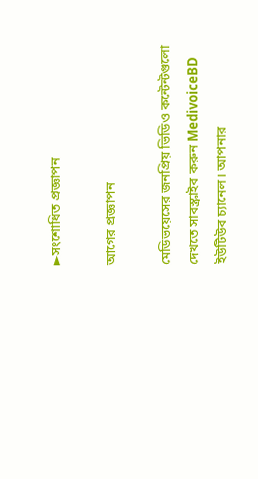►সংশোধিত প্রজ্ঞাপন

আগের প্রজ্ঞাপন

মেডিভয়েসের জনপ্রিয় ভিডিও কন্টেন্টগুলো দেখতে সাবস্ক্রাইব করুন MedivoiceBD ইউটিউব চ্যানেল। আপনার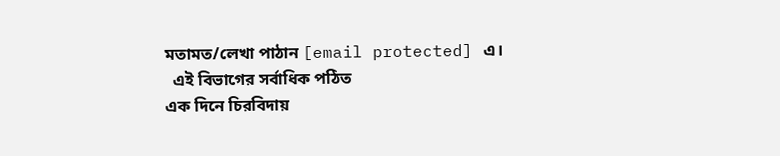মতামত/লেখা পাঠান [email protected] এ।
  এই বিভাগের সর্বাধিক পঠিত
এক দিনে চিরবিদায়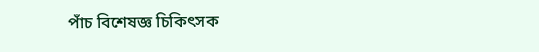পাঁচ বিশেষজ্ঞ চিকিৎসক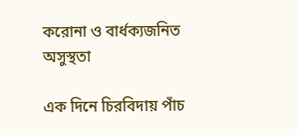করোনা ও বার্ধক্যজনিত অসুস্থতা

এক দিনে চিরবিদায় পাঁচ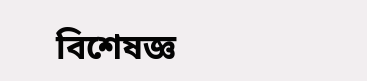বিশেষজ্ঞ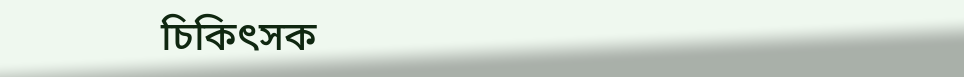চিকিৎসক